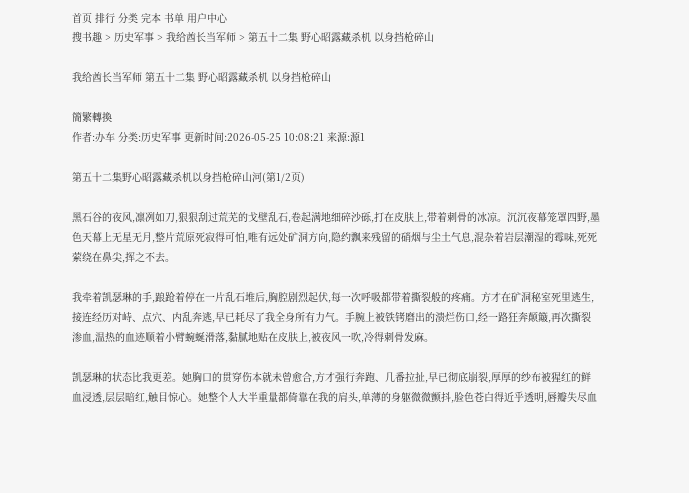首页 排行 分类 完本 书单 用户中心
搜书趣 > 历史军事 > 我给酋长当军师 > 第五十二集 野心昭露藏杀机 以身挡枪碎山

我给酋长当军师 第五十二集 野心昭露藏杀机 以身挡枪碎山

簡繁轉換
作者:办车 分类:历史军事 更新时间:2026-05-25 10:08:21 来源:源1

第五十二集野心昭露藏杀机以身挡枪碎山河(第1/2页)

黑石谷的夜风,凛冽如刀,狠狠刮过荒芜的戈壁乱石,卷起满地细碎沙砾,打在皮肤上,带着刺骨的冰凉。沉沉夜幕笼罩四野,墨色天幕上无星无月,整片荒原死寂得可怕,唯有远处矿洞方向,隐约飘来残留的硝烟与尘土气息,混杂着岩层潮湿的霉味,死死萦绕在鼻尖,挥之不去。

我牵着凯瑟琳的手,踉跄着停在一片乱石堆后,胸腔剧烈起伏,每一次呼吸都带着撕裂般的疼痛。方才在矿洞秘室死里逃生,接连经历对峙、点穴、内乱奔逃,早已耗尽了我全身所有力气。手腕上被铁铐磨出的溃烂伤口,经一路狂奔颠簸,再次撕裂渗血,温热的血迹顺着小臂蜿蜒滑落,黏腻地贴在皮肤上,被夜风一吹,冷得刺骨发麻。

凯瑟琳的状态比我更差。她胸口的贯穿伤本就未曾愈合,方才强行奔跑、几番拉扯,早已彻底崩裂,厚厚的纱布被猩红的鲜血浸透,层层暗红,触目惊心。她整个人大半重量都倚靠在我的肩头,单薄的身躯微微颤抖,脸色苍白得近乎透明,唇瓣失尽血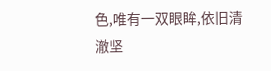色,唯有一双眼眸,依旧清澈坚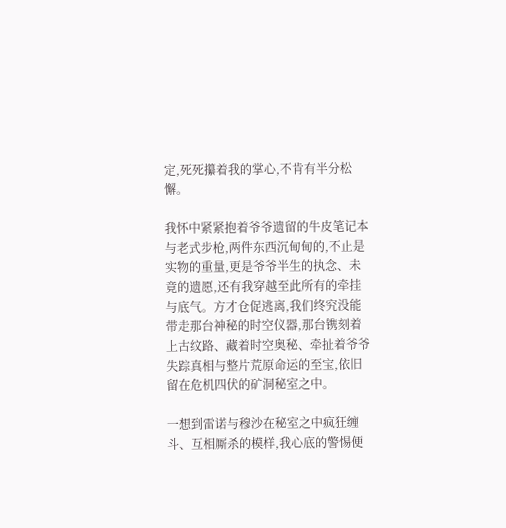定,死死攥着我的掌心,不肯有半分松懈。

我怀中紧紧抱着爷爷遗留的牛皮笔记本与老式步枪,两件东西沉甸甸的,不止是实物的重量,更是爷爷半生的执念、未竟的遗愿,还有我穿越至此所有的牵挂与底气。方才仓促逃离,我们终究没能带走那台神秘的时空仪器,那台镌刻着上古纹路、藏着时空奥秘、牵扯着爷爷失踪真相与整片荒原命运的至宝,依旧留在危机四伏的矿洞秘室之中。

一想到雷诺与穆沙在秘室之中疯狂缠斗、互相厮杀的模样,我心底的警惕便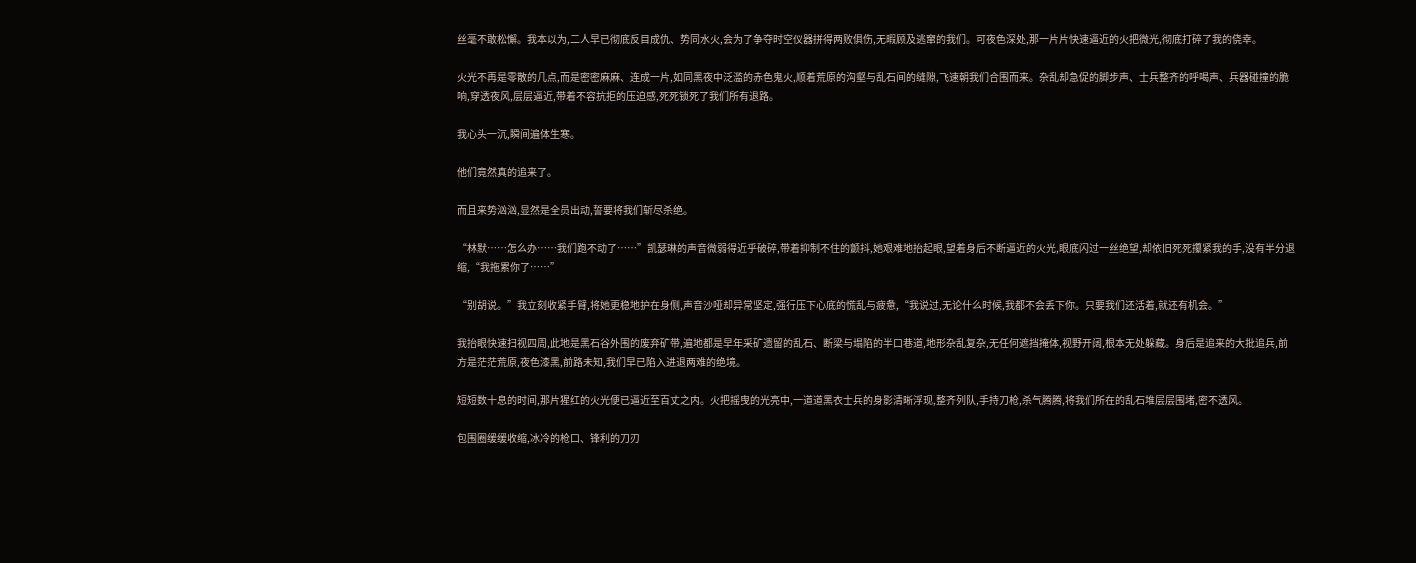丝毫不敢松懈。我本以为,二人早已彻底反目成仇、势同水火,会为了争夺时空仪器拼得两败俱伤,无暇顾及逃窜的我们。可夜色深处,那一片片快速逼近的火把微光,彻底打碎了我的侥幸。

火光不再是零散的几点,而是密密麻麻、连成一片,如同黑夜中泛滥的赤色鬼火,顺着荒原的沟壑与乱石间的缝隙,飞速朝我们合围而来。杂乱却急促的脚步声、士兵整齐的呼喝声、兵器碰撞的脆响,穿透夜风,层层逼近,带着不容抗拒的压迫感,死死锁死了我们所有退路。

我心头一沉,瞬间遍体生寒。

他们竟然真的追来了。

而且来势汹汹,显然是全员出动,誓要将我们斩尽杀绝。

“林默……怎么办……我们跑不动了……”凯瑟琳的声音微弱得近乎破碎,带着抑制不住的颤抖,她艰难地抬起眼,望着身后不断逼近的火光,眼底闪过一丝绝望,却依旧死死攥紧我的手,没有半分退缩,“我拖累你了……”

“别胡说。”我立刻收紧手臂,将她更稳地护在身侧,声音沙哑却异常坚定,强行压下心底的慌乱与疲惫,“我说过,无论什么时候,我都不会丢下你。只要我们还活着,就还有机会。”

我抬眼快速扫视四周,此地是黑石谷外围的废弃矿带,遍地都是早年采矿遗留的乱石、断梁与塌陷的半口巷道,地形杂乱复杂,无任何遮挡掩体,视野开阔,根本无处躲藏。身后是追来的大批追兵,前方是茫茫荒原,夜色漆黑,前路未知,我们早已陷入进退两难的绝境。

短短数十息的时间,那片猩红的火光便已逼近至百丈之内。火把摇曳的光亮中,一道道黑衣士兵的身影清晰浮现,整齐列队,手持刀枪,杀气腾腾,将我们所在的乱石堆层层围堵,密不透风。

包围圈缓缓收缩,冰冷的枪口、锋利的刀刃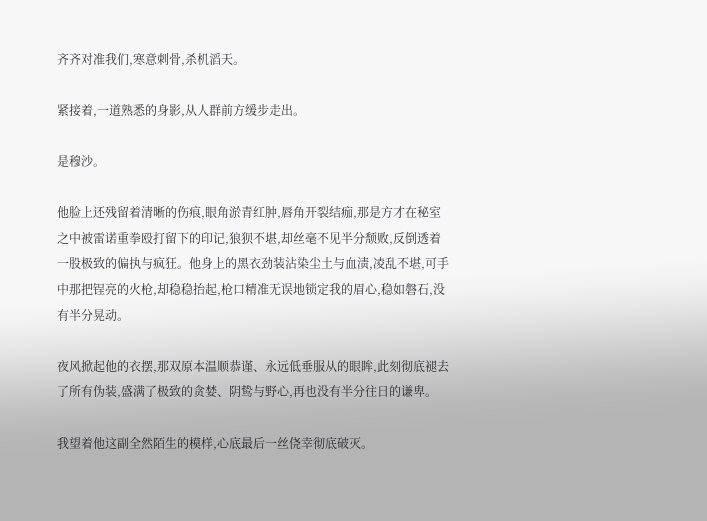齐齐对准我们,寒意刺骨,杀机滔天。

紧接着,一道熟悉的身影,从人群前方缓步走出。

是穆沙。

他脸上还残留着清晰的伤痕,眼角淤青红肿,唇角开裂结痂,那是方才在秘室之中被雷诺重拳殴打留下的印记,狼狈不堪,却丝毫不见半分颓败,反倒透着一股极致的偏执与疯狂。他身上的黑衣劲装沾染尘土与血渍,凌乱不堪,可手中那把锃亮的火枪,却稳稳抬起,枪口精准无误地锁定我的眉心,稳如磐石,没有半分晃动。

夜风掀起他的衣摆,那双原本温顺恭谨、永远低垂服从的眼眸,此刻彻底褪去了所有伪装,盛满了极致的贪婪、阴鸷与野心,再也没有半分往日的谦卑。

我望着他这副全然陌生的模样,心底最后一丝侥幸彻底破灭。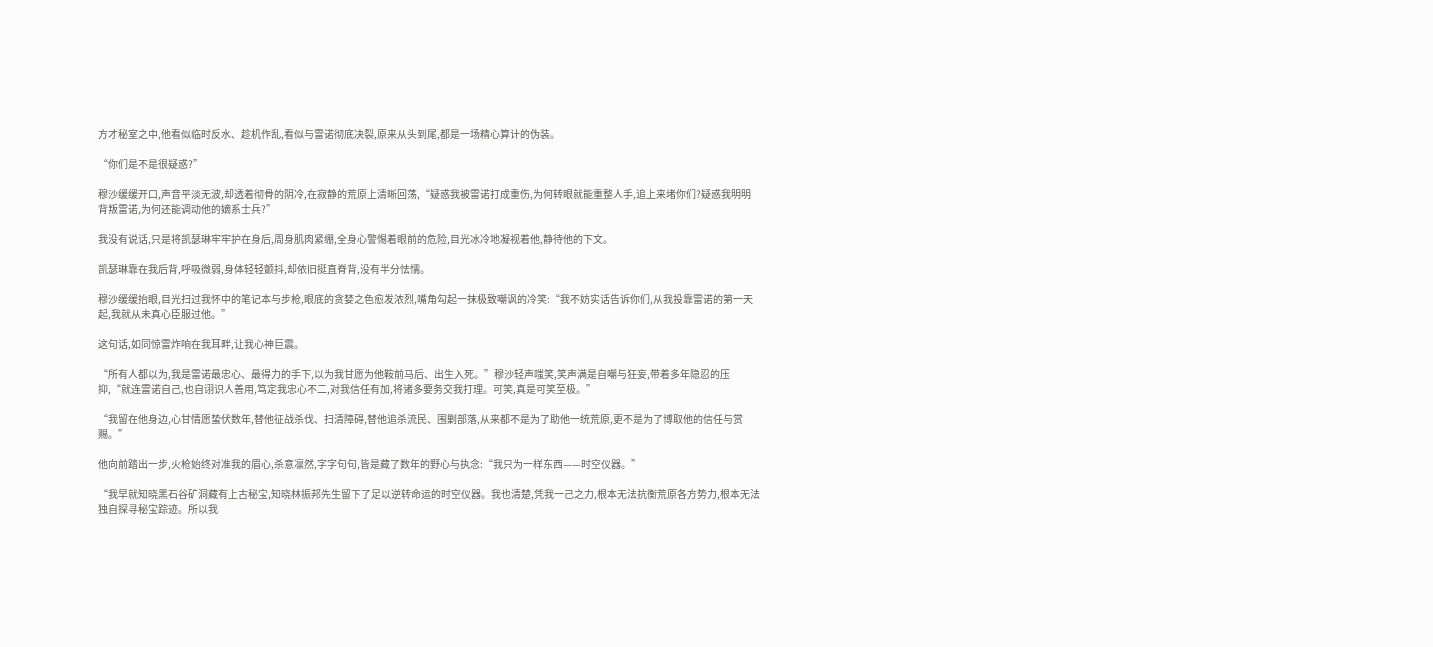方才秘室之中,他看似临时反水、趁机作乱,看似与雷诺彻底决裂,原来从头到尾,都是一场精心算计的伪装。

“你们是不是很疑惑?”

穆沙缓缓开口,声音平淡无波,却透着彻骨的阴冷,在寂静的荒原上清晰回荡,“疑惑我被雷诺打成重伤,为何转眼就能重整人手,追上来堵你们?疑惑我明明背叛雷诺,为何还能调动他的嫡系士兵?”

我没有说话,只是将凯瑟琳牢牢护在身后,周身肌肉紧绷,全身心警惕着眼前的危险,目光冰冷地凝视着他,静待他的下文。

凯瑟琳靠在我后背,呼吸微弱,身体轻轻颤抖,却依旧挺直脊背,没有半分怯懦。

穆沙缓缓抬眼,目光扫过我怀中的笔记本与步枪,眼底的贪婪之色愈发浓烈,嘴角勾起一抹极致嘲讽的冷笑:“我不妨实话告诉你们,从我投靠雷诺的第一天起,我就从未真心臣服过他。”

这句话,如同惊雷炸响在我耳畔,让我心神巨震。

“所有人都以为,我是雷诺最忠心、最得力的手下,以为我甘愿为他鞍前马后、出生入死。”穆沙轻声嗤笑,笑声满是自嘲与狂妄,带着多年隐忍的压抑,“就连雷诺自己,也自诩识人善用,笃定我忠心不二,对我信任有加,将诸多要务交我打理。可笑,真是可笑至极。”

“我留在他身边,心甘情愿蛰伏数年,替他征战杀伐、扫清障碍,替他追杀流民、围剿部落,从来都不是为了助他一统荒原,更不是为了博取他的信任与赏赐。”

他向前踏出一步,火枪始终对准我的眉心,杀意凛然,字字句句,皆是藏了数年的野心与执念:“我只为一样东西——时空仪器。”

“我早就知晓黑石谷矿洞藏有上古秘宝,知晓林振邦先生留下了足以逆转命运的时空仪器。我也清楚,凭我一己之力,根本无法抗衡荒原各方势力,根本无法独自探寻秘宝踪迹。所以我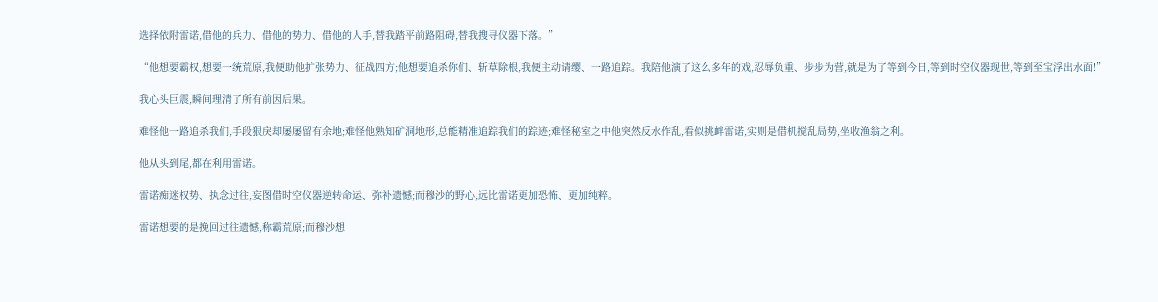选择依附雷诺,借他的兵力、借他的势力、借他的人手,替我踏平前路阻碍,替我搜寻仪器下落。”

“他想要霸权,想要一统荒原,我便助他扩张势力、征战四方;他想要追杀你们、斩草除根,我便主动请缨、一路追踪。我陪他演了这么多年的戏,忍辱负重、步步为营,就是为了等到今日,等到时空仪器现世,等到至宝浮出水面!”

我心头巨震,瞬间理清了所有前因后果。

难怪他一路追杀我们,手段狠戾却屡屡留有余地;难怪他熟知矿洞地形,总能精准追踪我们的踪迹;难怪秘室之中他突然反水作乱,看似挑衅雷诺,实则是借机搅乱局势,坐收渔翁之利。

他从头到尾,都在利用雷诺。

雷诺痴迷权势、执念过往,妄图借时空仪器逆转命运、弥补遗憾;而穆沙的野心,远比雷诺更加恐怖、更加纯粹。

雷诺想要的是挽回过往遗憾,称霸荒原;而穆沙想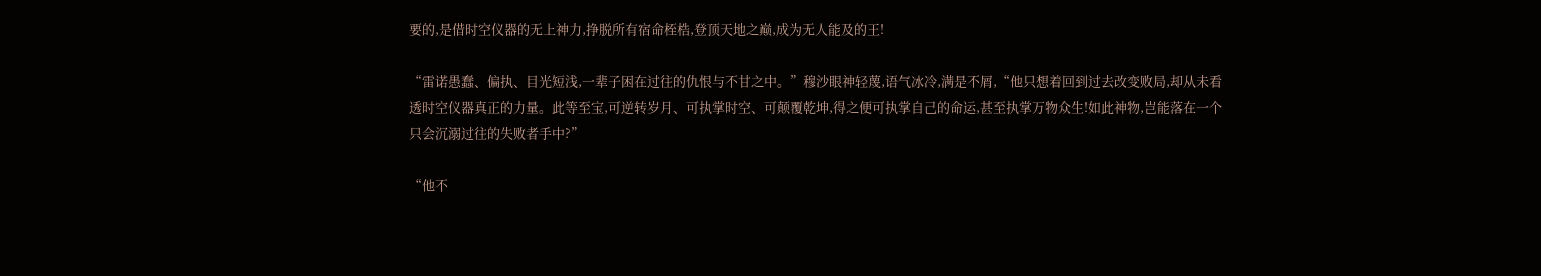要的,是借时空仪器的无上神力,挣脱所有宿命桎梏,登顶天地之巅,成为无人能及的王!

“雷诺愚蠢、偏执、目光短浅,一辈子困在过往的仇恨与不甘之中。”穆沙眼神轻蔑,语气冰冷,满是不屑,“他只想着回到过去改变败局,却从未看透时空仪器真正的力量。此等至宝,可逆转岁月、可执掌时空、可颠覆乾坤,得之便可执掌自己的命运,甚至执掌万物众生!如此神物,岂能落在一个只会沉溺过往的失败者手中?”

“他不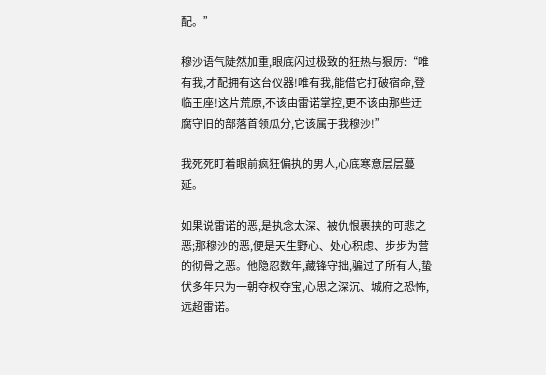配。”

穆沙语气陡然加重,眼底闪过极致的狂热与狠厉:“唯有我,才配拥有这台仪器!唯有我,能借它打破宿命,登临王座!这片荒原,不该由雷诺掌控,更不该由那些迂腐守旧的部落首领瓜分,它该属于我穆沙!”

我死死盯着眼前疯狂偏执的男人,心底寒意层层蔓延。

如果说雷诺的恶,是执念太深、被仇恨裹挟的可悲之恶;那穆沙的恶,便是天生野心、处心积虑、步步为营的彻骨之恶。他隐忍数年,藏锋守拙,骗过了所有人,蛰伏多年只为一朝夺权夺宝,心思之深沉、城府之恐怖,远超雷诺。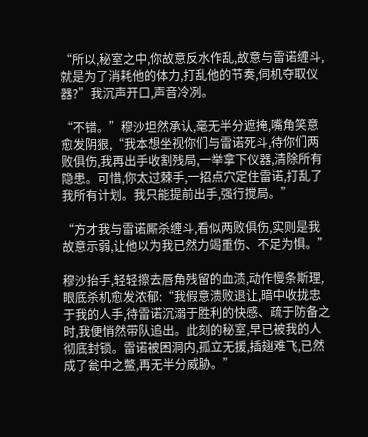“所以,秘室之中,你故意反水作乱,故意与雷诺缠斗,就是为了消耗他的体力,打乱他的节奏,伺机夺取仪器?”我沉声开口,声音冷冽。

“不错。”穆沙坦然承认,毫无半分遮掩,嘴角笑意愈发阴狠,“我本想坐视你们与雷诺死斗,待你们两败俱伤,我再出手收割残局,一举拿下仪器,清除所有隐患。可惜,你太过棘手,一招点穴定住雷诺,打乱了我所有计划。我只能提前出手,强行搅局。”

“方才我与雷诺厮杀缠斗,看似两败俱伤,实则是我故意示弱,让他以为我已然力竭重伤、不足为惧。”

穆沙抬手,轻轻擦去唇角残留的血渍,动作慢条斯理,眼底杀机愈发浓郁:“我假意溃败退让,暗中收拢忠于我的人手,待雷诺沉溺于胜利的快感、疏于防备之时,我便悄然带队追出。此刻的秘室,早已被我的人彻底封锁。雷诺被困洞内,孤立无援,插翅难飞,已然成了瓮中之鳖,再无半分威胁。”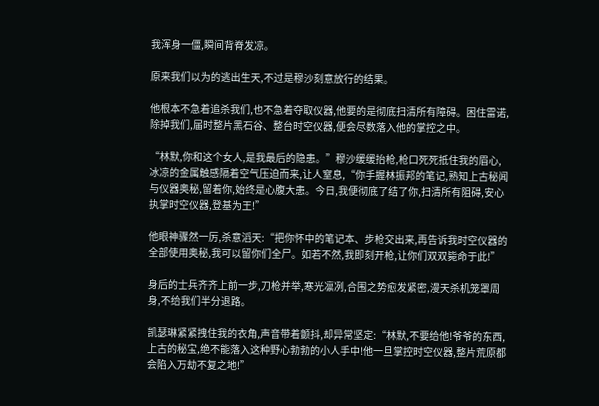我浑身一僵,瞬间背脊发凉。

原来我们以为的逃出生天,不过是穆沙刻意放行的结果。

他根本不急着追杀我们,也不急着夺取仪器,他要的是彻底扫清所有障碍。困住雷诺,除掉我们,届时整片黑石谷、整台时空仪器,便会尽数落入他的掌控之中。

“林默,你和这个女人,是我最后的隐患。”穆沙缓缓抬枪,枪口死死抵住我的眉心,冰凉的金属触感隔着空气压迫而来,让人窒息,“你手握林振邦的笔记,熟知上古秘闻与仪器奥秘,留着你,始终是心腹大患。今日,我便彻底了结了你,扫清所有阻碍,安心执掌时空仪器,登基为王!”

他眼神骤然一厉,杀意滔天:“把你怀中的笔记本、步枪交出来,再告诉我时空仪器的全部使用奥秘,我可以留你们全尸。如若不然,我即刻开枪,让你们双双毙命于此!”

身后的士兵齐齐上前一步,刀枪并举,寒光凛冽,合围之势愈发紧密,漫天杀机笼罩周身,不给我们半分退路。

凯瑟琳紧紧拽住我的衣角,声音带着颤抖,却异常坚定:“林默,不要给他!爷爷的东西,上古的秘宝,绝不能落入这种野心勃勃的小人手中!他一旦掌控时空仪器,整片荒原都会陷入万劫不复之地!”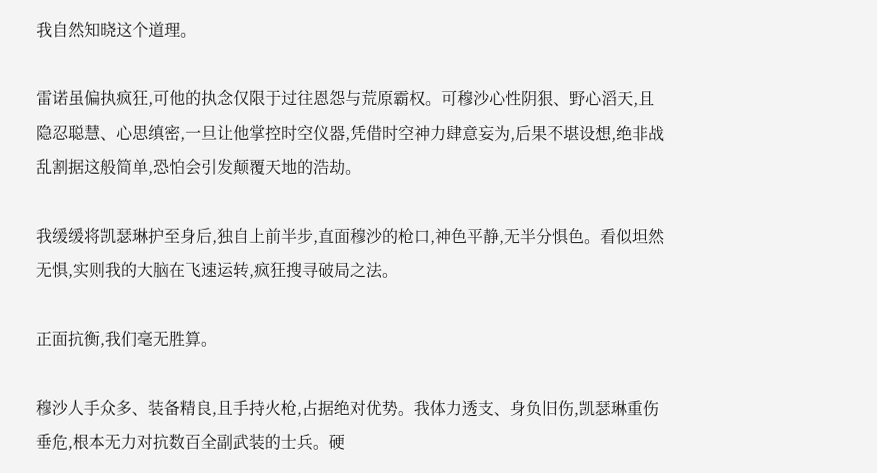我自然知晓这个道理。

雷诺虽偏执疯狂,可他的执念仅限于过往恩怨与荒原霸权。可穆沙心性阴狠、野心滔天,且隐忍聪慧、心思缜密,一旦让他掌控时空仪器,凭借时空神力肆意妄为,后果不堪设想,绝非战乱割据这般简单,恐怕会引发颠覆天地的浩劫。

我缓缓将凯瑟琳护至身后,独自上前半步,直面穆沙的枪口,神色平静,无半分惧色。看似坦然无惧,实则我的大脑在飞速运转,疯狂搜寻破局之法。

正面抗衡,我们毫无胜算。

穆沙人手众多、装备精良,且手持火枪,占据绝对优势。我体力透支、身负旧伤,凯瑟琳重伤垂危,根本无力对抗数百全副武装的士兵。硬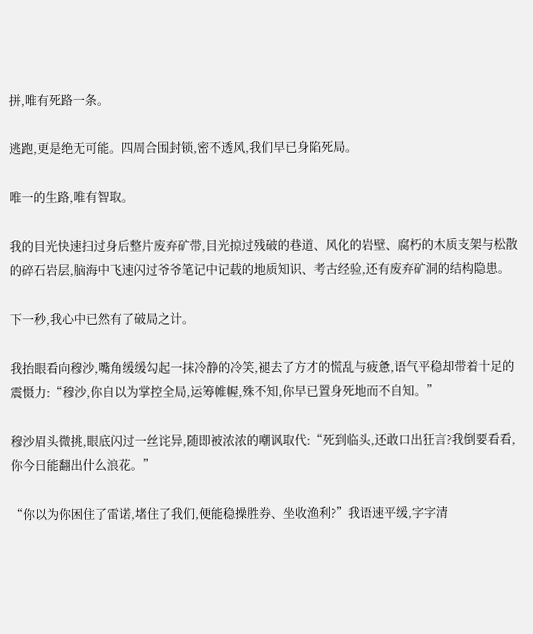拼,唯有死路一条。

逃跑,更是绝无可能。四周合围封锁,密不透风,我们早已身陷死局。

唯一的生路,唯有智取。

我的目光快速扫过身后整片废弃矿带,目光掠过残破的巷道、风化的岩壁、腐朽的木质支架与松散的碎石岩层,脑海中飞速闪过爷爷笔记中记载的地质知识、考古经验,还有废弃矿洞的结构隐患。

下一秒,我心中已然有了破局之计。

我抬眼看向穆沙,嘴角缓缓勾起一抹冷静的冷笑,褪去了方才的慌乱与疲惫,语气平稳却带着十足的震慑力:“穆沙,你自以为掌控全局,运筹帷幄,殊不知,你早已置身死地而不自知。”

穆沙眉头微挑,眼底闪过一丝诧异,随即被浓浓的嘲讽取代:“死到临头,还敢口出狂言?我倒要看看,你今日能翻出什么浪花。”

“你以为你困住了雷诺,堵住了我们,便能稳操胜券、坐收渔利?”我语速平缓,字字清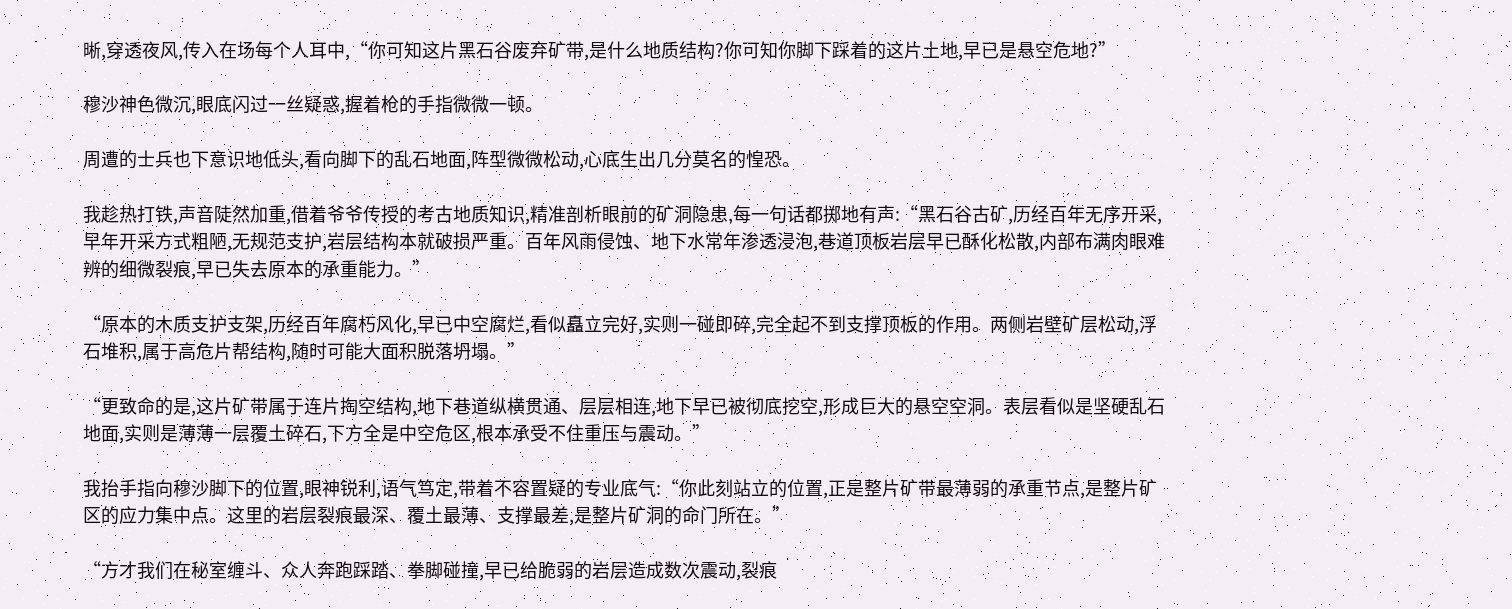晰,穿透夜风,传入在场每个人耳中,“你可知这片黑石谷废弃矿带,是什么地质结构?你可知你脚下踩着的这片土地,早已是悬空危地?”

穆沙神色微沉,眼底闪过一丝疑惑,握着枪的手指微微一顿。

周遭的士兵也下意识地低头,看向脚下的乱石地面,阵型微微松动,心底生出几分莫名的惶恐。

我趁热打铁,声音陡然加重,借着爷爷传授的考古地质知识,精准剖析眼前的矿洞隐患,每一句话都掷地有声:“黑石谷古矿,历经百年无序开采,早年开采方式粗陋,无规范支护,岩层结构本就破损严重。百年风雨侵蚀、地下水常年渗透浸泡,巷道顶板岩层早已酥化松散,内部布满肉眼难辨的细微裂痕,早已失去原本的承重能力。”

“原本的木质支护支架,历经百年腐朽风化,早已中空腐烂,看似矗立完好,实则一碰即碎,完全起不到支撑顶板的作用。两侧岩壁矿层松动,浮石堆积,属于高危片帮结构,随时可能大面积脱落坍塌。”

“更致命的是,这片矿带属于连片掏空结构,地下巷道纵横贯通、层层相连,地下早已被彻底挖空,形成巨大的悬空空洞。表层看似是坚硬乱石地面,实则是薄薄一层覆土碎石,下方全是中空危区,根本承受不住重压与震动。”

我抬手指向穆沙脚下的位置,眼神锐利,语气笃定,带着不容置疑的专业底气:“你此刻站立的位置,正是整片矿带最薄弱的承重节点,是整片矿区的应力集中点。这里的岩层裂痕最深、覆土最薄、支撑最差,是整片矿洞的命门所在。”

“方才我们在秘室缠斗、众人奔跑踩踏、拳脚碰撞,早已给脆弱的岩层造成数次震动,裂痕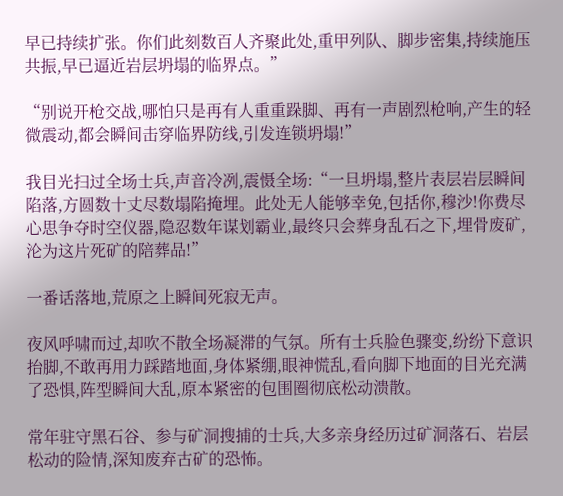早已持续扩张。你们此刻数百人齐聚此处,重甲列队、脚步密集,持续施压共振,早已逼近岩层坍塌的临界点。”

“别说开枪交战,哪怕只是再有人重重跺脚、再有一声剧烈枪响,产生的轻微震动,都会瞬间击穿临界防线,引发连锁坍塌!”

我目光扫过全场士兵,声音冷冽,震慑全场:“一旦坍塌,整片表层岩层瞬间陷落,方圆数十丈尽数塌陷掩埋。此处无人能够幸免,包括你,穆沙!你费尽心思争夺时空仪器,隐忍数年谋划霸业,最终只会葬身乱石之下,埋骨废矿,沦为这片死矿的陪葬品!”

一番话落地,荒原之上瞬间死寂无声。

夜风呼啸而过,却吹不散全场凝滞的气氛。所有士兵脸色骤变,纷纷下意识抬脚,不敢再用力踩踏地面,身体紧绷,眼神慌乱,看向脚下地面的目光充满了恐惧,阵型瞬间大乱,原本紧密的包围圈彻底松动溃散。

常年驻守黑石谷、参与矿洞搜捕的士兵,大多亲身经历过矿洞落石、岩层松动的险情,深知废弃古矿的恐怖。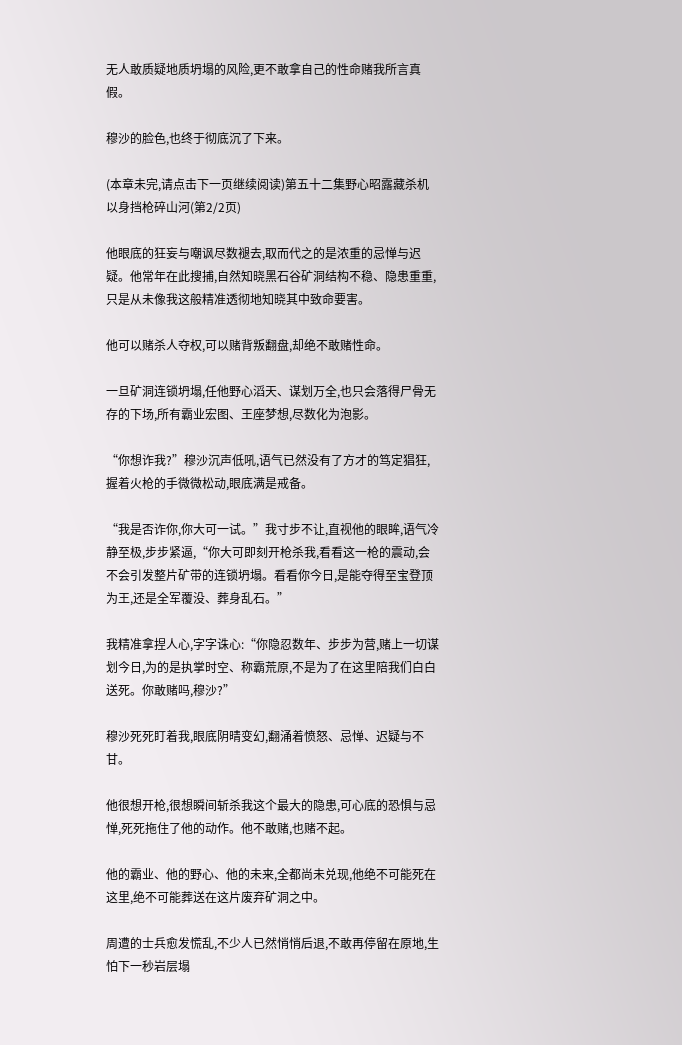无人敢质疑地质坍塌的风险,更不敢拿自己的性命赌我所言真假。

穆沙的脸色,也终于彻底沉了下来。

(本章未完,请点击下一页继续阅读)第五十二集野心昭露藏杀机以身挡枪碎山河(第2/2页)

他眼底的狂妄与嘲讽尽数褪去,取而代之的是浓重的忌惮与迟疑。他常年在此搜捕,自然知晓黑石谷矿洞结构不稳、隐患重重,只是从未像我这般精准透彻地知晓其中致命要害。

他可以赌杀人夺权,可以赌背叛翻盘,却绝不敢赌性命。

一旦矿洞连锁坍塌,任他野心滔天、谋划万全,也只会落得尸骨无存的下场,所有霸业宏图、王座梦想,尽数化为泡影。

“你想诈我?”穆沙沉声低吼,语气已然没有了方才的笃定猖狂,握着火枪的手微微松动,眼底满是戒备。

“我是否诈你,你大可一试。”我寸步不让,直视他的眼眸,语气冷静至极,步步紧逼,“你大可即刻开枪杀我,看看这一枪的震动,会不会引发整片矿带的连锁坍塌。看看你今日,是能夺得至宝登顶为王,还是全军覆没、葬身乱石。”

我精准拿捏人心,字字诛心:“你隐忍数年、步步为营,赌上一切谋划今日,为的是执掌时空、称霸荒原,不是为了在这里陪我们白白送死。你敢赌吗,穆沙?”

穆沙死死盯着我,眼底阴晴变幻,翻涌着愤怒、忌惮、迟疑与不甘。

他很想开枪,很想瞬间斩杀我这个最大的隐患,可心底的恐惧与忌惮,死死拖住了他的动作。他不敢赌,也赌不起。

他的霸业、他的野心、他的未来,全都尚未兑现,他绝不可能死在这里,绝不可能葬送在这片废弃矿洞之中。

周遭的士兵愈发慌乱,不少人已然悄悄后退,不敢再停留在原地,生怕下一秒岩层塌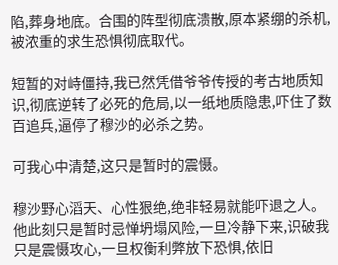陷,葬身地底。合围的阵型彻底溃散,原本紧绷的杀机,被浓重的求生恐惧彻底取代。

短暂的对峙僵持,我已然凭借爷爷传授的考古地质知识,彻底逆转了必死的危局,以一纸地质隐患,吓住了数百追兵,逼停了穆沙的必杀之势。

可我心中清楚,这只是暂时的震慑。

穆沙野心滔天、心性狠绝,绝非轻易就能吓退之人。他此刻只是暂时忌惮坍塌风险,一旦冷静下来,识破我只是震慑攻心,一旦权衡利弊放下恐惧,依旧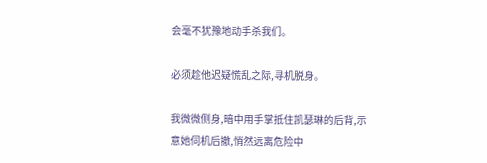会毫不犹豫地动手杀我们。

必须趁他迟疑慌乱之际,寻机脱身。

我微微侧身,暗中用手掌抵住凯瑟琳的后背,示意她伺机后撤,悄然远离危险中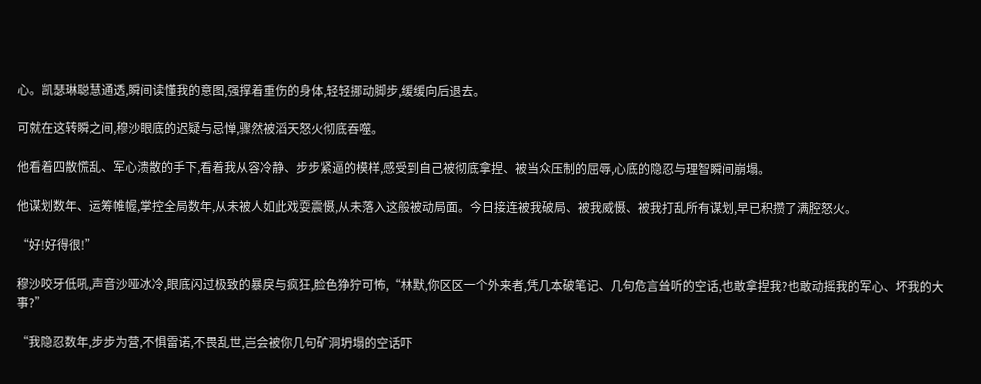心。凯瑟琳聪慧通透,瞬间读懂我的意图,强撑着重伤的身体,轻轻挪动脚步,缓缓向后退去。

可就在这转瞬之间,穆沙眼底的迟疑与忌惮,骤然被滔天怒火彻底吞噬。

他看着四散慌乱、军心溃散的手下,看着我从容冷静、步步紧逼的模样,感受到自己被彻底拿捏、被当众压制的屈辱,心底的隐忍与理智瞬间崩塌。

他谋划数年、运筹帷幄,掌控全局数年,从未被人如此戏耍震慑,从未落入这般被动局面。今日接连被我破局、被我威慑、被我打乱所有谋划,早已积攒了满腔怒火。

“好!好得很!”

穆沙咬牙低吼,声音沙哑冰冷,眼底闪过极致的暴戾与疯狂,脸色狰狞可怖,“林默,你区区一个外来者,凭几本破笔记、几句危言耸听的空话,也敢拿捏我?也敢动摇我的军心、坏我的大事?”

“我隐忍数年,步步为营,不惧雷诺,不畏乱世,岂会被你几句矿洞坍塌的空话吓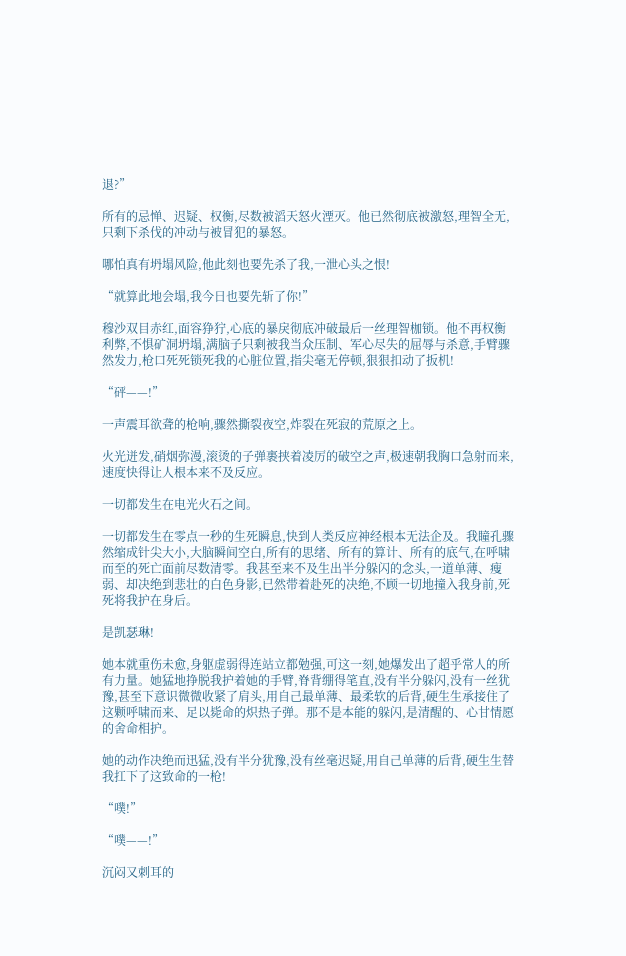退?”

所有的忌惮、迟疑、权衡,尽数被滔天怒火湮灭。他已然彻底被激怒,理智全无,只剩下杀伐的冲动与被冒犯的暴怒。

哪怕真有坍塌风险,他此刻也要先杀了我,一泄心头之恨!

“就算此地会塌,我今日也要先斩了你!”

穆沙双目赤红,面容狰狞,心底的暴戾彻底冲破最后一丝理智枷锁。他不再权衡利弊,不惧矿洞坍塌,满脑子只剩被我当众压制、军心尽失的屈辱与杀意,手臂骤然发力,枪口死死锁死我的心脏位置,指尖毫无停顿,狠狠扣动了扳机!

“砰——!”

一声震耳欲聋的枪响,骤然撕裂夜空,炸裂在死寂的荒原之上。

火光迸发,硝烟弥漫,滚烫的子弹裹挟着凌厉的破空之声,极速朝我胸口急射而来,速度快得让人根本来不及反应。

一切都发生在电光火石之间。

一切都发生在零点一秒的生死瞬息,快到人类反应神经根本无法企及。我瞳孔骤然缩成针尖大小,大脑瞬间空白,所有的思绪、所有的算计、所有的底气,在呼啸而至的死亡面前尽数清零。我甚至来不及生出半分躲闪的念头,一道单薄、瘦弱、却决绝到悲壮的白色身影,已然带着赴死的决绝,不顾一切地撞入我身前,死死将我护在身后。

是凯瑟琳!

她本就重伤未愈,身躯虚弱得连站立都勉强,可这一刻,她爆发出了超乎常人的所有力量。她猛地挣脱我护着她的手臂,脊背绷得笔直,没有半分躲闪,没有一丝犹豫,甚至下意识微微收紧了肩头,用自己最单薄、最柔软的后背,硬生生承接住了这颗呼啸而来、足以毙命的炽热子弹。那不是本能的躲闪,是清醒的、心甘情愿的舍命相护。

她的动作决绝而迅猛,没有半分犹豫,没有丝毫迟疑,用自己单薄的后背,硬生生替我扛下了这致命的一枪!

“噗!”

“噗——!”

沉闷又刺耳的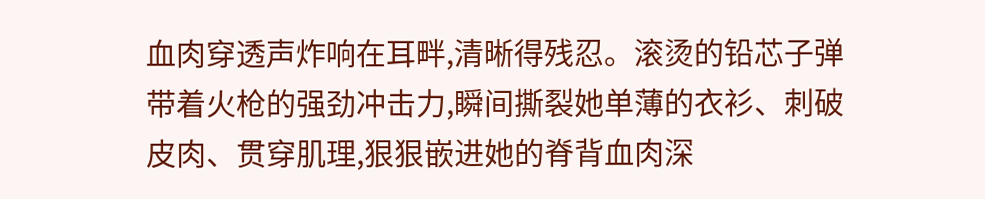血肉穿透声炸响在耳畔,清晰得残忍。滚烫的铅芯子弹带着火枪的强劲冲击力,瞬间撕裂她单薄的衣衫、刺破皮肉、贯穿肌理,狠狠嵌进她的脊背血肉深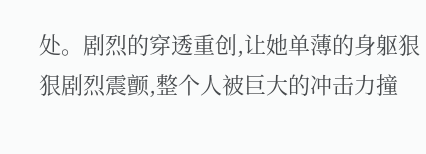处。剧烈的穿透重创,让她单薄的身躯狠狠剧烈震颤,整个人被巨大的冲击力撞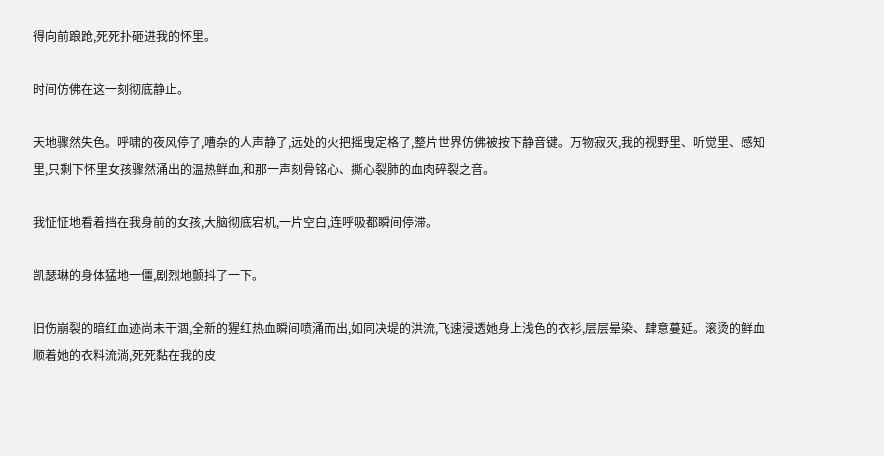得向前踉跄,死死扑砸进我的怀里。

时间仿佛在这一刻彻底静止。

天地骤然失色。呼啸的夜风停了,嘈杂的人声静了,远处的火把摇曳定格了,整片世界仿佛被按下静音键。万物寂灭,我的视野里、听觉里、感知里,只剩下怀里女孩骤然涌出的温热鲜血,和那一声刻骨铭心、撕心裂肺的血肉碎裂之音。

我怔怔地看着挡在我身前的女孩,大脑彻底宕机,一片空白,连呼吸都瞬间停滞。

凯瑟琳的身体猛地一僵,剧烈地颤抖了一下。

旧伤崩裂的暗红血迹尚未干涸,全新的猩红热血瞬间喷涌而出,如同决堤的洪流,飞速浸透她身上浅色的衣衫,层层晕染、肆意蔓延。滚烫的鲜血顺着她的衣料流淌,死死黏在我的皮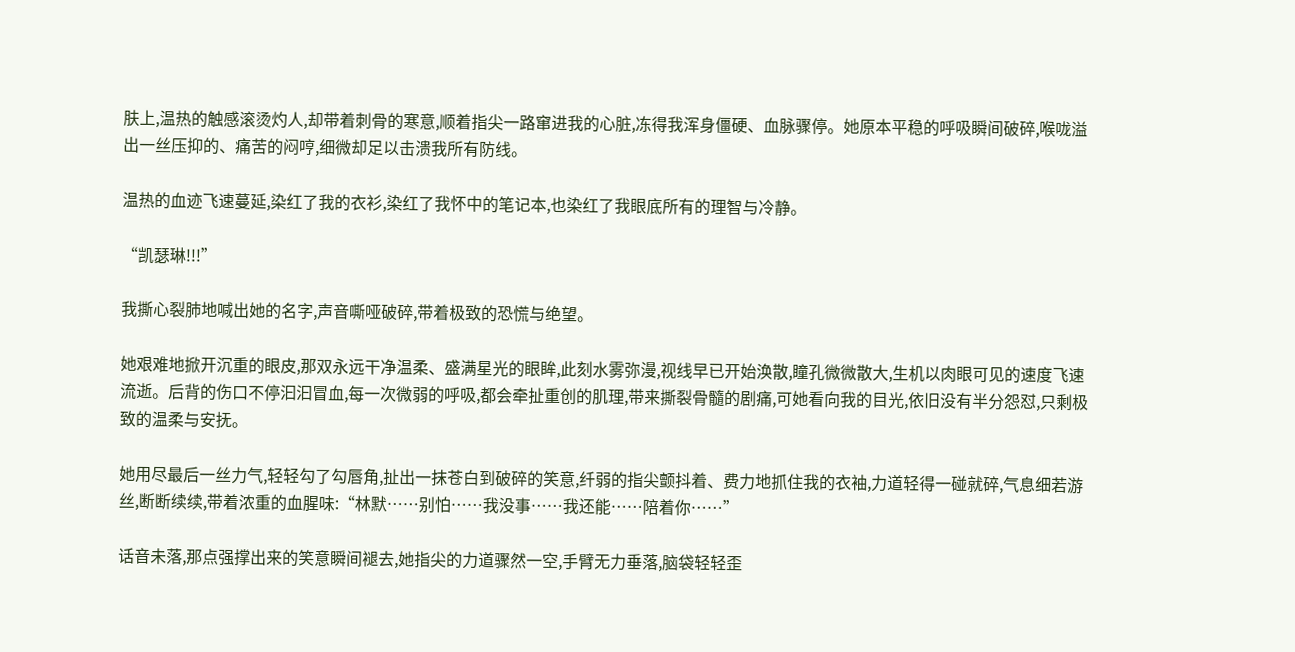肤上,温热的触感滚烫灼人,却带着刺骨的寒意,顺着指尖一路窜进我的心脏,冻得我浑身僵硬、血脉骤停。她原本平稳的呼吸瞬间破碎,喉咙溢出一丝压抑的、痛苦的闷哼,细微却足以击溃我所有防线。

温热的血迹飞速蔓延,染红了我的衣衫,染红了我怀中的笔记本,也染红了我眼底所有的理智与冷静。

“凯瑟琳!!!”

我撕心裂肺地喊出她的名字,声音嘶哑破碎,带着极致的恐慌与绝望。

她艰难地掀开沉重的眼皮,那双永远干净温柔、盛满星光的眼眸,此刻水雾弥漫,视线早已开始涣散,瞳孔微微散大,生机以肉眼可见的速度飞速流逝。后背的伤口不停汩汩冒血,每一次微弱的呼吸,都会牵扯重创的肌理,带来撕裂骨髓的剧痛,可她看向我的目光,依旧没有半分怨怼,只剩极致的温柔与安抚。

她用尽最后一丝力气,轻轻勾了勾唇角,扯出一抹苍白到破碎的笑意,纤弱的指尖颤抖着、费力地抓住我的衣袖,力道轻得一碰就碎,气息细若游丝,断断续续,带着浓重的血腥味:“林默……别怕……我没事……我还能……陪着你……”

话音未落,那点强撑出来的笑意瞬间褪去,她指尖的力道骤然一空,手臂无力垂落,脑袋轻轻歪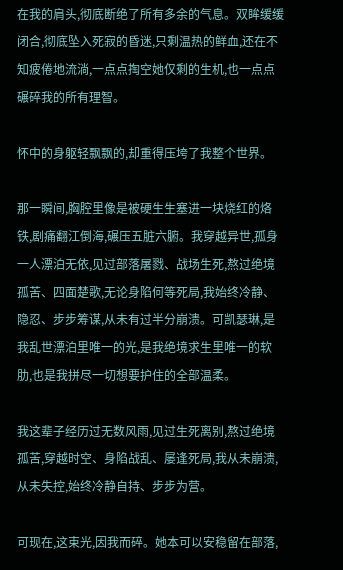在我的肩头,彻底断绝了所有多余的气息。双眸缓缓闭合,彻底坠入死寂的昏迷,只剩温热的鲜血,还在不知疲倦地流淌,一点点掏空她仅剩的生机,也一点点碾碎我的所有理智。

怀中的身躯轻飘飘的,却重得压垮了我整个世界。

那一瞬间,胸腔里像是被硬生生塞进一块烧红的烙铁,剧痛翻江倒海,碾压五脏六腑。我穿越异世,孤身一人漂泊无依,见过部落屠戮、战场生死,熬过绝境孤苦、四面楚歌,无论身陷何等死局,我始终冷静、隐忍、步步筹谋,从未有过半分崩溃。可凯瑟琳,是我乱世漂泊里唯一的光,是我绝境求生里唯一的软肋,也是我拼尽一切想要护住的全部温柔。

我这辈子经历过无数风雨,见过生死离别,熬过绝境孤苦,穿越时空、身陷战乱、屡逢死局,我从未崩溃,从未失控,始终冷静自持、步步为营。

可现在,这束光,因我而碎。她本可以安稳留在部落,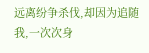远离纷争杀伐,却因为追随我,一次次身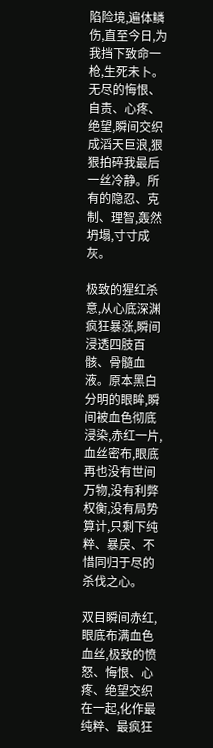陷险境,遍体鳞伤,直至今日,为我挡下致命一枪,生死未卜。无尽的悔恨、自责、心疼、绝望,瞬间交织成滔天巨浪,狠狠拍碎我最后一丝冷静。所有的隐忍、克制、理智,轰然坍塌,寸寸成灰。

极致的猩红杀意,从心底深渊疯狂暴涨,瞬间浸透四肢百骸、骨髓血液。原本黑白分明的眼眸,瞬间被血色彻底浸染,赤红一片,血丝密布,眼底再也没有世间万物,没有利弊权衡,没有局势算计,只剩下纯粹、暴戾、不惜同归于尽的杀伐之心。

双目瞬间赤红,眼底布满血色血丝,极致的愤怒、悔恨、心疼、绝望交织在一起,化作最纯粹、最疯狂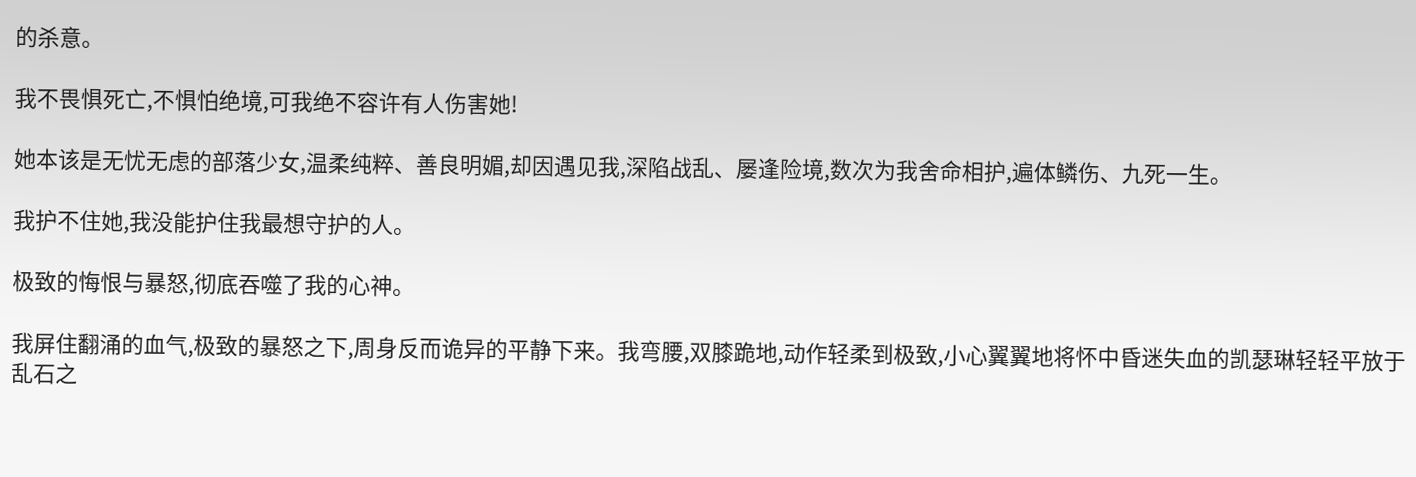的杀意。

我不畏惧死亡,不惧怕绝境,可我绝不容许有人伤害她!

她本该是无忧无虑的部落少女,温柔纯粹、善良明媚,却因遇见我,深陷战乱、屡逢险境,数次为我舍命相护,遍体鳞伤、九死一生。

我护不住她,我没能护住我最想守护的人。

极致的悔恨与暴怒,彻底吞噬了我的心神。

我屏住翻涌的血气,极致的暴怒之下,周身反而诡异的平静下来。我弯腰,双膝跪地,动作轻柔到极致,小心翼翼地将怀中昏迷失血的凯瑟琳轻轻平放于乱石之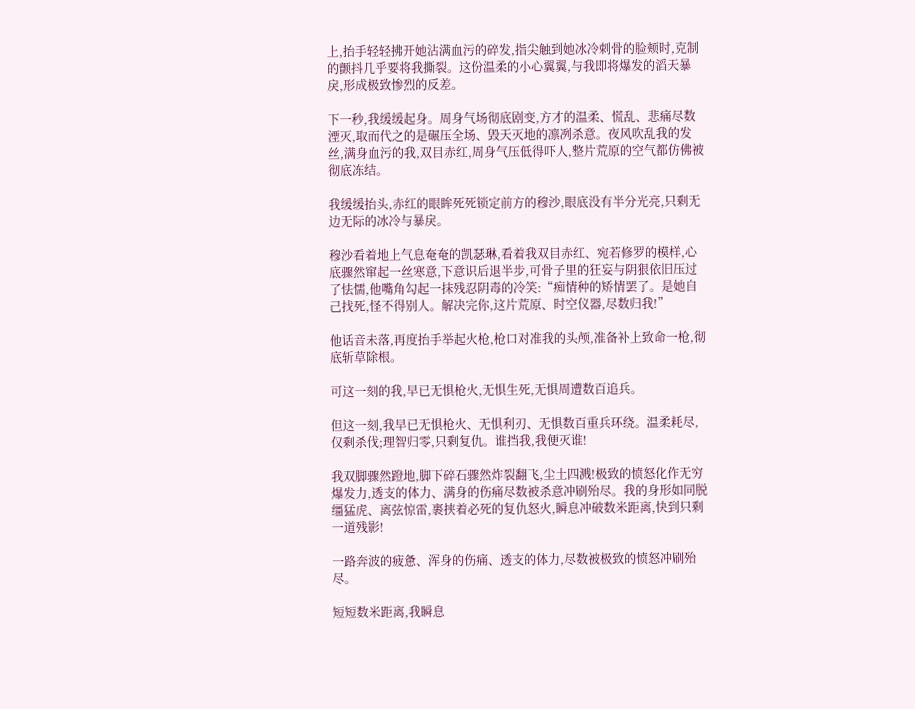上,抬手轻轻拂开她沾满血污的碎发,指尖触到她冰冷刺骨的脸颊时,克制的颤抖几乎要将我撕裂。这份温柔的小心翼翼,与我即将爆发的滔天暴戾,形成极致惨烈的反差。

下一秒,我缓缓起身。周身气场彻底剧变,方才的温柔、慌乱、悲痛尽数湮灭,取而代之的是碾压全场、毁天灭地的凛冽杀意。夜风吹乱我的发丝,满身血污的我,双目赤红,周身气压低得吓人,整片荒原的空气都仿佛被彻底冻结。

我缓缓抬头,赤红的眼眸死死锁定前方的穆沙,眼底没有半分光亮,只剩无边无际的冰冷与暴戾。

穆沙看着地上气息奄奄的凯瑟琳,看着我双目赤红、宛若修罗的模样,心底骤然窜起一丝寒意,下意识后退半步,可骨子里的狂妄与阴狠依旧压过了怯懦,他嘴角勾起一抹残忍阴毒的冷笑:“痴情种的矫情罢了。是她自己找死,怪不得别人。解决完你,这片荒原、时空仪器,尽数归我!”

他话音未落,再度抬手举起火枪,枪口对准我的头颅,准备补上致命一枪,彻底斩草除根。

可这一刻的我,早已无惧枪火,无惧生死,无惧周遭数百追兵。

但这一刻,我早已无惧枪火、无惧利刃、无惧数百重兵环绕。温柔耗尽,仅剩杀伐;理智归零,只剩复仇。谁挡我,我便灭谁!

我双脚骤然蹬地,脚下碎石骤然炸裂翻飞,尘土四溅!极致的愤怒化作无穷爆发力,透支的体力、满身的伤痛尽数被杀意冲刷殆尽。我的身形如同脱缰猛虎、离弦惊雷,裹挟着必死的复仇怒火,瞬息冲破数米距离,快到只剩一道残影!

一路奔波的疲惫、浑身的伤痛、透支的体力,尽数被极致的愤怒冲刷殆尽。

短短数米距离,我瞬息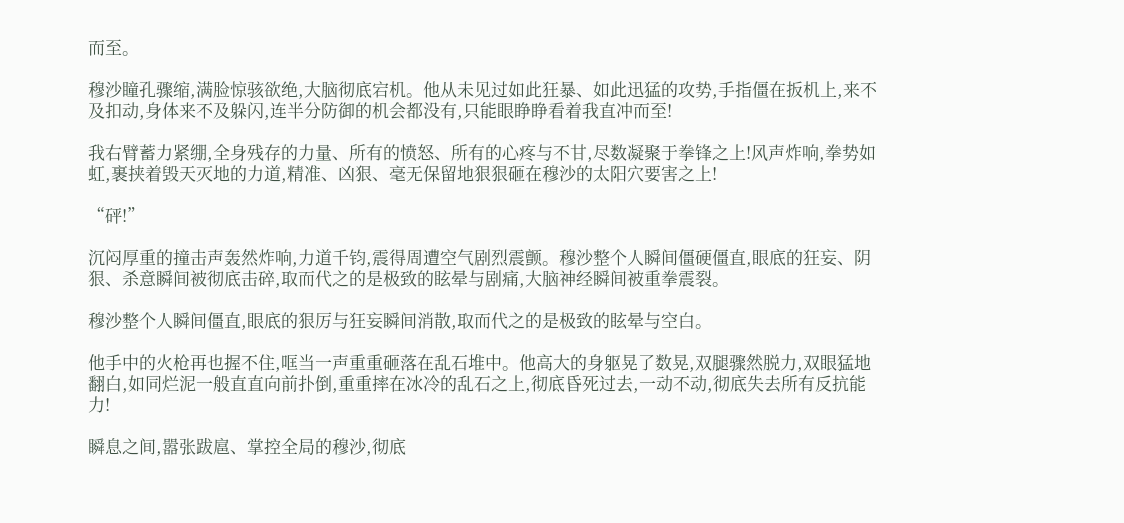而至。

穆沙瞳孔骤缩,满脸惊骇欲绝,大脑彻底宕机。他从未见过如此狂暴、如此迅猛的攻势,手指僵在扳机上,来不及扣动,身体来不及躲闪,连半分防御的机会都没有,只能眼睁睁看着我直冲而至!

我右臂蓄力紧绷,全身残存的力量、所有的愤怒、所有的心疼与不甘,尽数凝聚于拳锋之上!风声炸响,拳势如虹,裹挟着毁天灭地的力道,精准、凶狠、毫无保留地狠狠砸在穆沙的太阳穴要害之上!

“砰!”

沉闷厚重的撞击声轰然炸响,力道千钧,震得周遭空气剧烈震颤。穆沙整个人瞬间僵硬僵直,眼底的狂妄、阴狠、杀意瞬间被彻底击碎,取而代之的是极致的眩晕与剧痛,大脑神经瞬间被重拳震裂。

穆沙整个人瞬间僵直,眼底的狠厉与狂妄瞬间消散,取而代之的是极致的眩晕与空白。

他手中的火枪再也握不住,哐当一声重重砸落在乱石堆中。他高大的身躯晃了数晃,双腿骤然脱力,双眼猛地翻白,如同烂泥一般直直向前扑倒,重重摔在冰冷的乱石之上,彻底昏死过去,一动不动,彻底失去所有反抗能力!

瞬息之间,嚣张跋扈、掌控全局的穆沙,彻底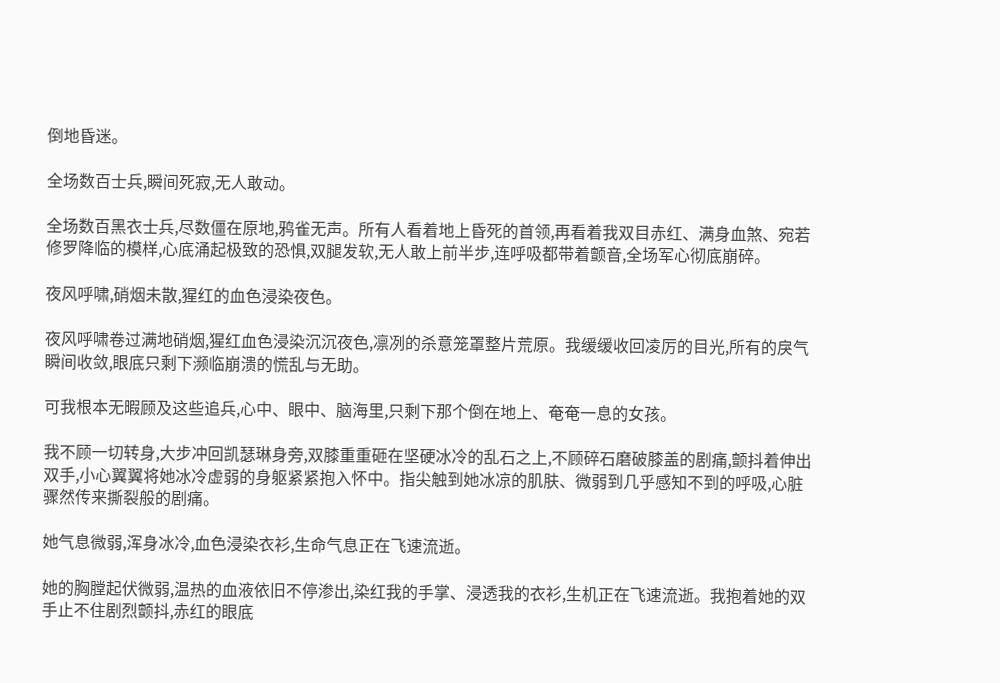倒地昏迷。

全场数百士兵,瞬间死寂,无人敢动。

全场数百黑衣士兵,尽数僵在原地,鸦雀无声。所有人看着地上昏死的首领,再看着我双目赤红、满身血煞、宛若修罗降临的模样,心底涌起极致的恐惧,双腿发软,无人敢上前半步,连呼吸都带着颤音,全场军心彻底崩碎。

夜风呼啸,硝烟未散,猩红的血色浸染夜色。

夜风呼啸卷过满地硝烟,猩红血色浸染沉沉夜色,凛冽的杀意笼罩整片荒原。我缓缓收回凌厉的目光,所有的戾气瞬间收敛,眼底只剩下濒临崩溃的慌乱与无助。

可我根本无暇顾及这些追兵,心中、眼中、脑海里,只剩下那个倒在地上、奄奄一息的女孩。

我不顾一切转身,大步冲回凯瑟琳身旁,双膝重重砸在坚硬冰冷的乱石之上,不顾碎石磨破膝盖的剧痛,颤抖着伸出双手,小心翼翼将她冰冷虚弱的身躯紧紧抱入怀中。指尖触到她冰凉的肌肤、微弱到几乎感知不到的呼吸,心脏骤然传来撕裂般的剧痛。

她气息微弱,浑身冰冷,血色浸染衣衫,生命气息正在飞速流逝。

她的胸膛起伏微弱,温热的血液依旧不停渗出,染红我的手掌、浸透我的衣衫,生机正在飞速流逝。我抱着她的双手止不住剧烈颤抖,赤红的眼底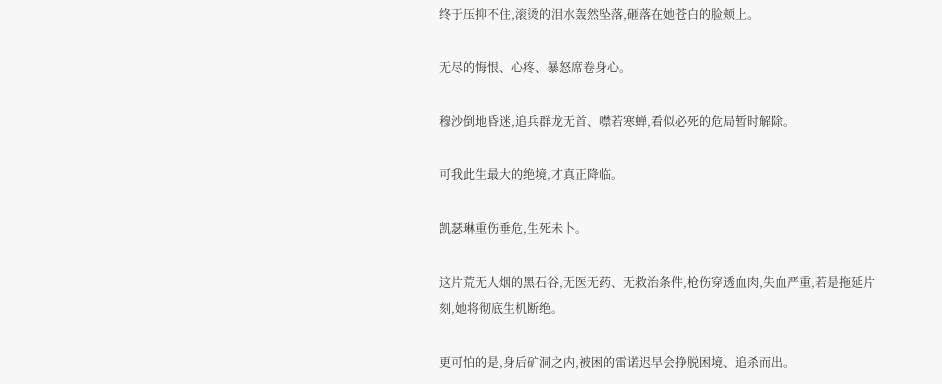终于压抑不住,滚烫的泪水轰然坠落,砸落在她苍白的脸颊上。

无尽的悔恨、心疼、暴怒席卷身心。

穆沙倒地昏迷,追兵群龙无首、噤若寒蝉,看似必死的危局暂时解除。

可我此生最大的绝境,才真正降临。

凯瑟琳重伤垂危,生死未卜。

这片荒无人烟的黑石谷,无医无药、无救治条件,枪伤穿透血肉,失血严重,若是拖延片刻,她将彻底生机断绝。

更可怕的是,身后矿洞之内,被困的雷诺迟早会挣脱困境、追杀而出。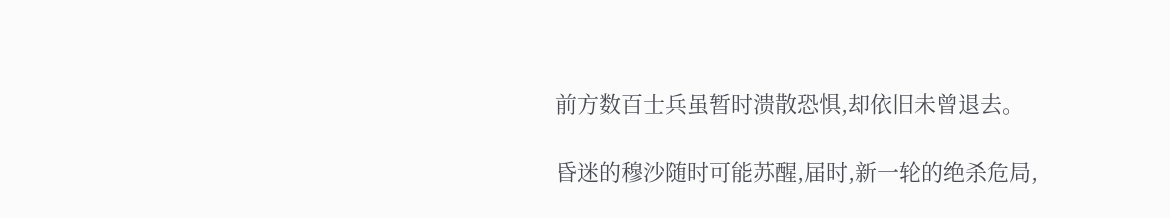前方数百士兵虽暂时溃散恐惧,却依旧未曾退去。

昏迷的穆沙随时可能苏醒,届时,新一轮的绝杀危局,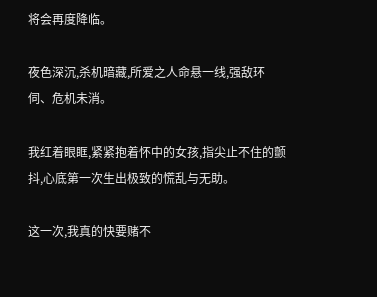将会再度降临。

夜色深沉,杀机暗藏,所爱之人命悬一线,强敌环伺、危机未消。

我红着眼眶,紧紧抱着怀中的女孩,指尖止不住的颤抖,心底第一次生出极致的慌乱与无助。

这一次,我真的快要赌不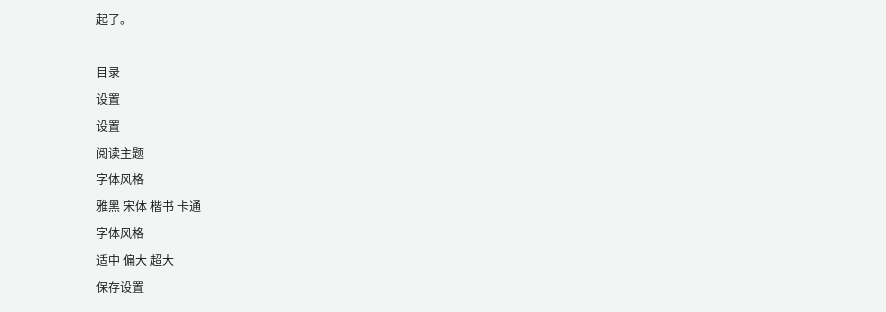起了。

目录
设置
设置
阅读主题
字体风格
雅黑 宋体 楷书 卡通
字体风格
适中 偏大 超大
保存设置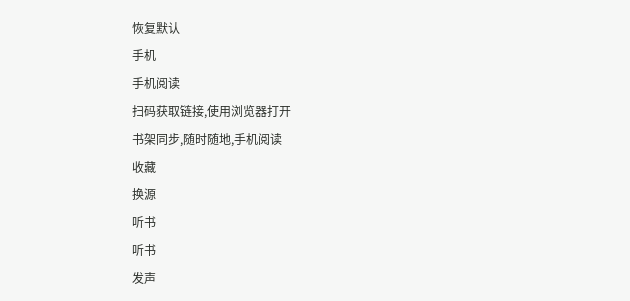恢复默认
手机
手机阅读
扫码获取链接,使用浏览器打开
书架同步,随时随地,手机阅读
收藏
换源
听书
听书
发声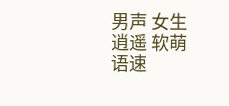男声 女生 逍遥 软萌
语速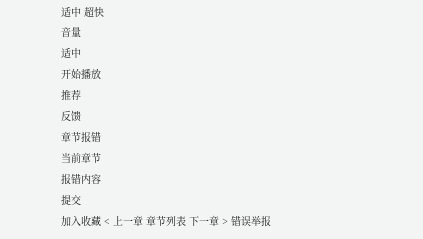适中 超快
音量
适中
开始播放
推荐
反馈
章节报错
当前章节
报错内容
提交
加入收藏 < 上一章 章节列表 下一章 > 错误举报